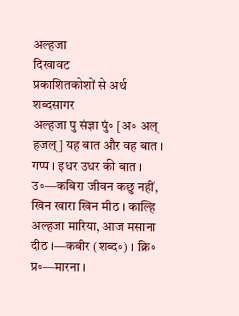अल्हजा
दिखावट
प्रकाशितकोशों से अर्थ
शब्दसागर
अल्हजा पु संज्ञा पुं॰ [अ॰ अल् हजल्] यह बात और वह बात । गप्प । इधर उधर की बात । उ॰—कबिरा जीवन कछु नहीं, खिन खारा खिन मीठ । काल्हि अल्हजा मारिया, आज मसाना दीठ ।—कबीर (शब्द॰) । क्रि॰ प्र॰—मारना ।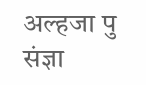अल्हजा पु संज्ञा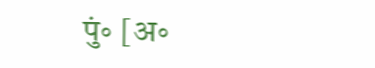पुं॰ [अ॰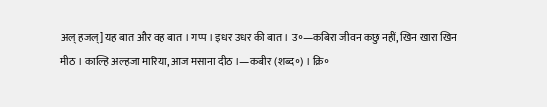अल् हजल्] यह बात और वह बात । गप्प । इधर उधर की बात । उ॰—कबिरा जीवन कछु नहीं, खिन खारा खिन मीठ । काल्हि अल्हजा मारिया, आज मसाना दीठ ।—कबीर (शब्द॰) । क्रि॰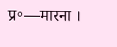प्र॰—मारना ।